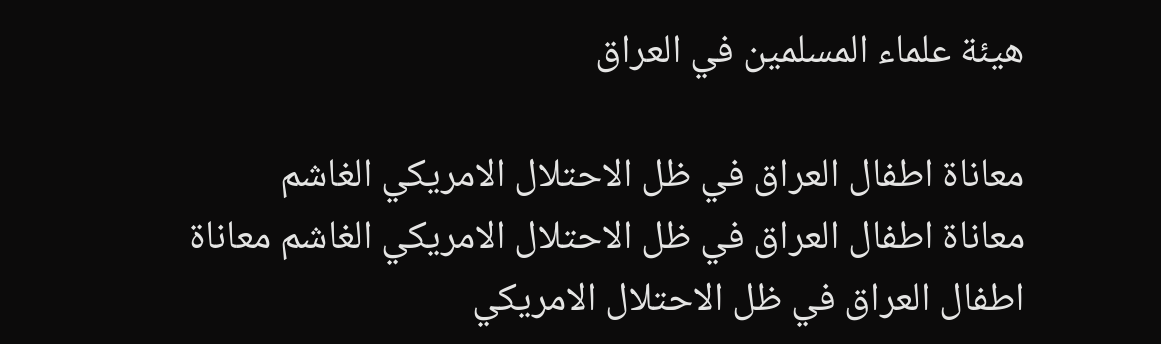هيئة علماء المسلمين في العراق

معاناة اطفال العراق في ظل الاحتلال الامريكي الغاشم
معاناة اطفال العراق في ظل الاحتلال الامريكي الغاشم معاناة اطفال العراق في ظل الاحتلال الامريكي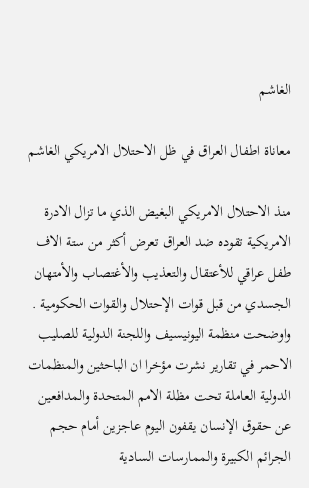الغاشم

معاناة اطفال العراق في ظل الاحتلال الامريكي الغاشم

منذ الاحتلال الامريكي البغيض الذي ما تزال الادرة الامريكية تقوده ضد العراق تعرض أكثر من ستة الاف طفل عراقي للأعتقال والتعذيب والأغتصاب والأمتهان الجسدي من قبل قوات الإحتلال والقوات الحكومية . واوضحت منظمة اليونيسيف واللجنة الدولية للصليب الاحمر في تقارير نشرت مؤخرا ان الباحثين والمنظمات الدولية العاملة تحت مظلة الامم المتحدة والمدافعين عن حقوق الإنسان يقفون اليوم عاجزين أمام حجم الجرائم الكبيرة والممارسات السادية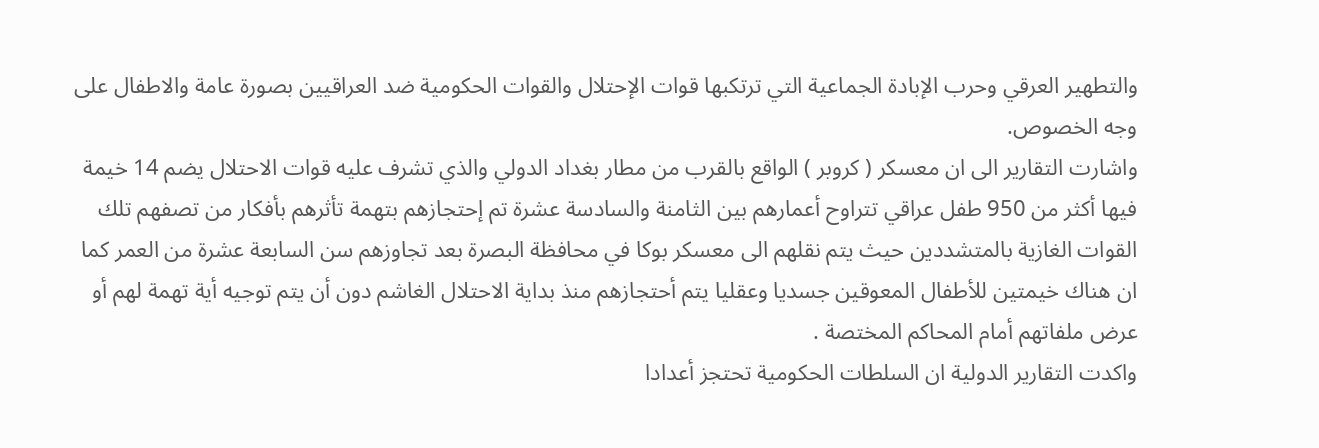والتطهير العرقي وحرب الإبادة الجماعية التي ترتكبها قوات الإحتلال والقوات الحكومية ضد العراقيين بصورة عامة والاطفال على وجه الخصوص.
واشارت التقارير الى ان معسكر ( كروبر ) الواقع بالقرب من مطار بغداد الدولي والذي تشرف عليه قوات الاحتلال يضم 14 خيمة فيها أكثر من 950 طفل عراقي تتراوح أعمارهم بين الثامنة والسادسة عشرة تم إحتجازهم بتهمة تأثرهم بأفكار من تصفهم تلك القوات الغازية بالمتشددين حيث يتم نقلهم الى معسكر بوكا في محافظة البصرة بعد تجاوزهم سن السابعة عشرة من العمر كما ان هناك خيمتين للأطفال المعوقين جسديا وعقليا يتم أحتجازهم منذ بداية الاحتلال الغاشم دون أن يتم توجيه أية تهمة لهم أو عرض ملفاتهم أمام المحاكم المختصة .
واكدت التقارير الدولية ان السلطات الحكومية تحتجز أعدادا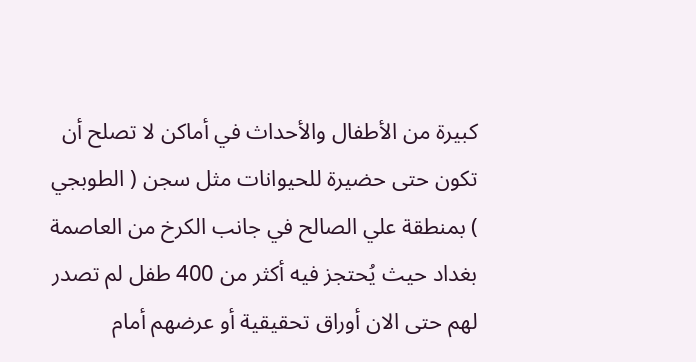كبيرة من الأطفال والأحداث في أماكن لا تصلح أن تكون حتى حضيرة للحيوانات مثل سجن ( الطوبجي ) بمنطقة علي الصالح في جانب الكرخ من العاصمة بغداد حيث يُحتجز فيه أكثر من 400 طفل لم تصدر لهم حتى الان أوراق تحقيقية أو عرضهم أمام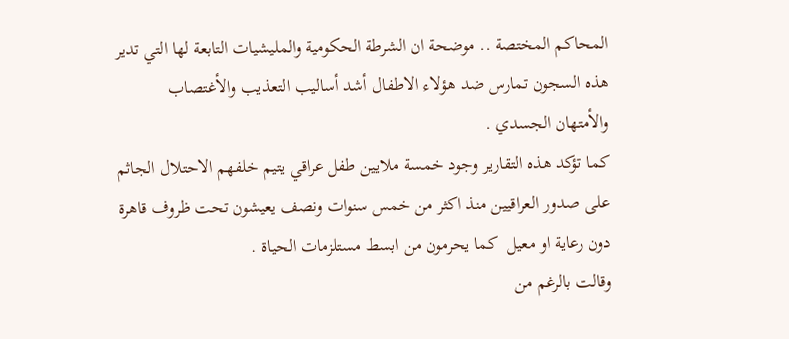المحاكم المختصة .. موضحة ان الشرطة الحكومية والمليشيات التابعة لها التي تدير هذه السجون تمارس ضد هؤلاء الاطفال أشد أساليب التعذيب والأغتصاب والأمتهان الجسدي .
كما تؤكد هذه التقارير وجود خمسة ملايين طفل عراقي يتيم خلفهم الاحتلال الجاثم على صدور العراقيين منذ اكثر من خمس سنوات ونصف يعيشون تحت ظروف قاهرة دون رعاية او معيل  كما يحرمون من ابسط مستلزمات الحياة .
وقالت بالرغم من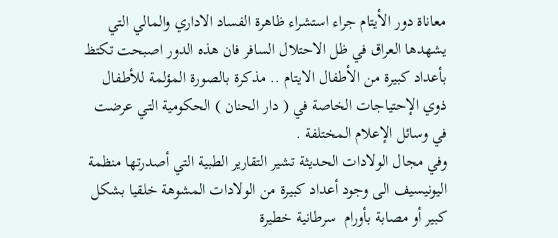معاناة دور الأيتام جراء استشراء ظاهرة الفساد الاداري والمالي التي يشهدها العراق في ظل الاحتلال السافر فان هذه الدور اصبحت تكتظ بأعداد كبيرة من الأطفال الايتام .. مذكرة بالصورة المؤلمة للأطفال ذوي الإحتياجات الخاصة في ( دار الحنان ) الحكومية التي عرضت في وسائل الإعلام المختلفة .
وفي مجال الولادات الحديثة تشير التقارير الطبية التي أصدرتها منظمة اليونيسيف الى وجود أعداد كبيرة من الولادات المشوهة خلقيا بشكل كبير أو مصابة بأورام  سرطانية خطيرة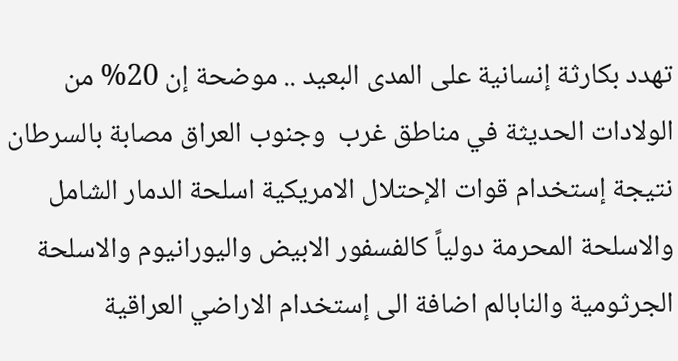تهدد بكارثة إنسانية على المدى البعيد .. موضحة إن 20% من الولادات الحديثة في مناطق غرب  وجنوب العراق مصابة بالسرطان نتيجة إستخدام قوات الإحتلال الامريكية اسلحة الدمار الشامل والاسلحة المحرمة دولياً كالفسفور الابيض واليورانيوم والاسلحة الجرثومية والنابالم اضافة الى إستخدام الاراضي العراقية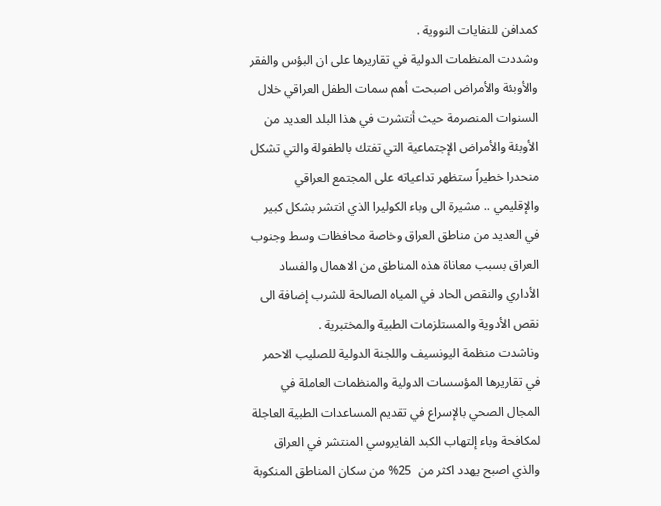كمدافن للنفايات النووية .
وشددت المنظمات الدولية في تقاريرها على ان البؤس والفقر والأوبئة والأمراض اصبحت أهم سمات الطفل العراقي خلال السنوات المنصرمة حيث أنتشرت في هذا البلد العديد من الأوبئة والأمراض الإجتماعية التي تفتك بالطفولة والتي تشكل منحدرا خطيراً ستظهر تداعياته على المجتمع العراقي والإقليمي .. مشيرة الى وباء الكوليرا الذي انتشر بشكل كبير في العديد من مناطق العراق وخاصة محافظات وسط وجنوب العراق بسبب معاناة هذه المناطق من الاهمال والفساد الأداري والنقص الحاد في المياه الصالحة للشرب إضافة الى نقص الأدوية والمستلزمات الطبية والمختبرية .
وناشدت منظمة اليونسيف واللجنة الدولية للصليب الاحمر في تقاريرها المؤسسات الدولية والمنظمات العاملة في المجال الصحي بالإسراع في تقديم المساعدات الطبية العاجلة لمكافحة وباء إلتهاب الكبد الفايروسي المنتشر في العراق والذي اصبح يهدد اكثر من  25% من سكان المناطق المنكوبة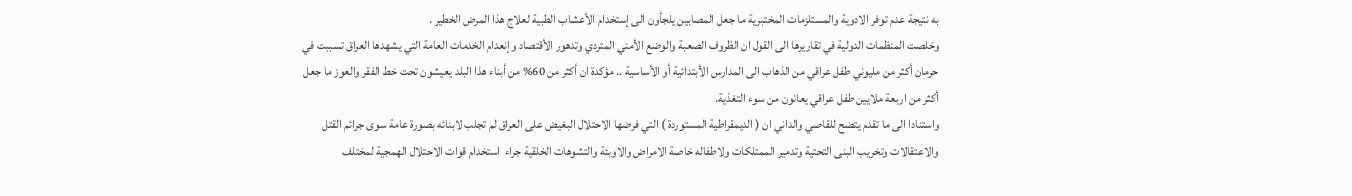به نتيجة عدم توفر الادوية والمستلزمات المختبرية ما جعل المصابين يلجأون الى إستخدام الأعشاب الطبية لعلاج هذا المرض الخطير .
وخلصت المنظمات الدولية في تقاريرها الى القول ان الظروف الصعبة والوضع الأمني المتردي وتدهور الأقتصاد وإنعدام الخدمات العامة التي يشهدها العراق تسببت في حرمان أكثر من مليوني طفل عراقي من الذهاب الى المدارس الأبتدائية أو الأساسية .. مؤكدة ان أكثر من 60% من أبناء هذا البلد يعيشون تحت خط الفقر والعوز ما جعل أكثر من اربعة ملايين طفل عراقي يعانون من سوء التغذية.
واستنادا الى ما تقدم يتضح للقاصي والداني ان ( الديمقراطية المستوردة ) التي فرضها الاحتلال البغيض على العراق لم تجلب لابنائه بصورة عامة سوى جرائم القتل والاعتقالات وتخريب البنى التحتية وتدمير الممتلكات ولاطفاله خاصة الامراض والاوبئة والتشوهات الخلقية جراء  استخدام قوات الاحتلال الهمجية لمختلف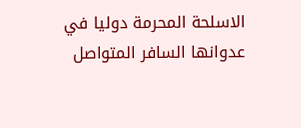الاسلحة المحرمة دوليا في عدوانها السافر المتواصل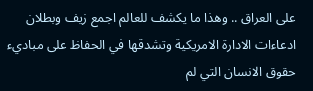على العراق .. وهذا ما يكشف للعالم اجمع زيف وبطلان ادعاءات الادارة الامريكية وتشدقها في الحفاظ على مباديء حقوق الانسان التي لم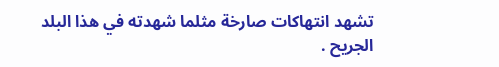تشهد انتهاكات صارخة مثلما شهدته في هذا البلد الجريح .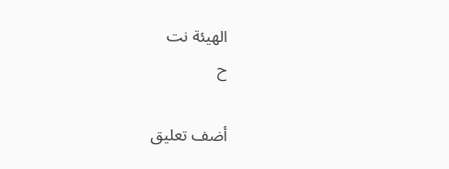الهيئة نت
ح

أضف تعليق